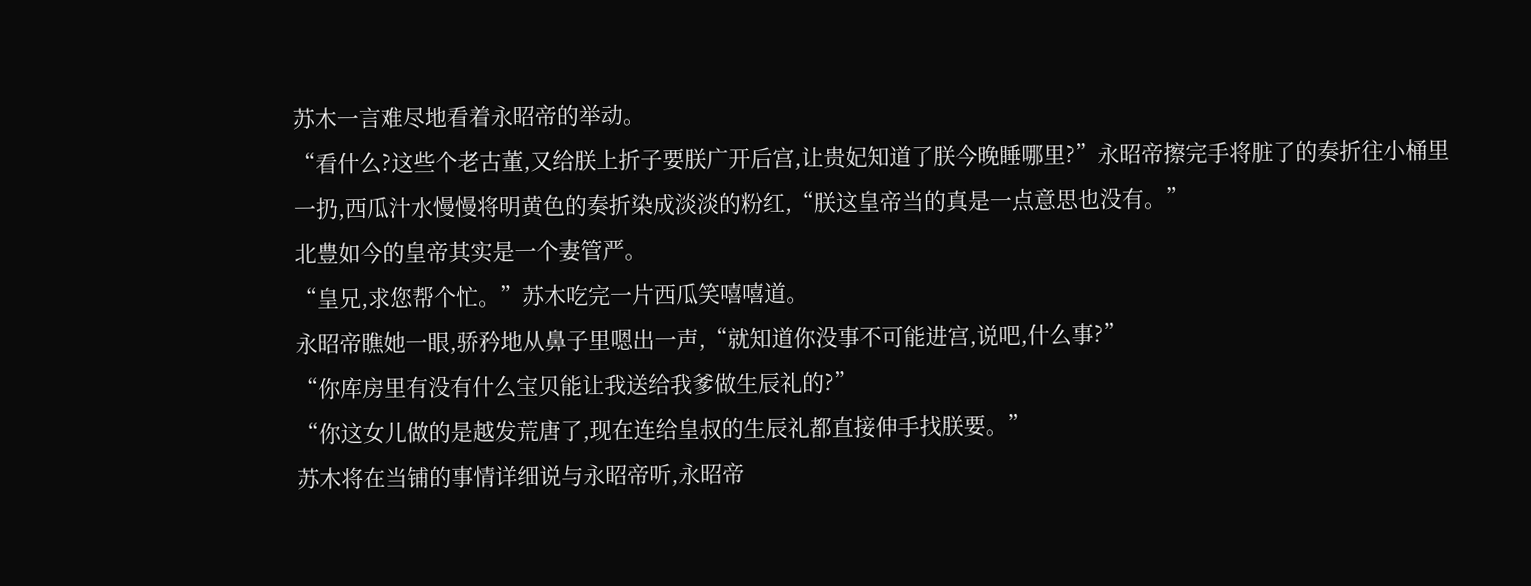苏木一言难尽地看着永昭帝的举动。
“看什么?这些个老古董,又给朕上折子要朕广开后宫,让贵妃知道了朕今晚睡哪里?”永昭帝擦完手将脏了的奏折往小桶里一扔,西瓜汁水慢慢将明黄色的奏折染成淡淡的粉红,“朕这皇帝当的真是一点意思也没有。”
北豊如今的皇帝其实是一个妻管严。
“皇兄,求您帮个忙。”苏木吃完一片西瓜笑嘻嘻道。
永昭帝瞧她一眼,骄矜地从鼻子里嗯出一声,“就知道你没事不可能进宫,说吧,什么事?”
“你库房里有没有什么宝贝能让我送给我爹做生辰礼的?”
“你这女儿做的是越发荒唐了,现在连给皇叔的生辰礼都直接伸手找朕要。”
苏木将在当铺的事情详细说与永昭帝听,永昭帝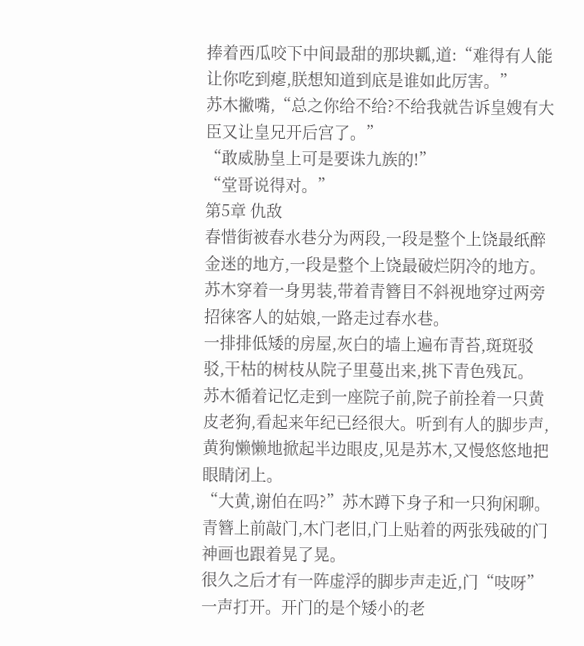捧着西瓜咬下中间最甜的那块瓤,道:“难得有人能让你吃到瘪,朕想知道到底是谁如此厉害。”
苏木撇嘴,“总之你给不给?不给我就告诉皇嫂有大臣又让皇兄开后宫了。”
“敢威胁皇上可是要诛九族的!”
“堂哥说得对。”
第5章 仇敌
春惜街被春水巷分为两段,一段是整个上饶最纸醉金迷的地方,一段是整个上饶最破烂阴冷的地方。
苏木穿着一身男装,带着青簪目不斜视地穿过两旁招徕客人的姑娘,一路走过春水巷。
一排排低矮的房屋,灰白的墙上遍布青苔,斑斑驳驳,干枯的树枝从院子里蔓出来,挑下青色残瓦。
苏木循着记忆走到一座院子前,院子前拴着一只黄皮老狗,看起来年纪已经很大。听到有人的脚步声,黄狗懒懒地掀起半边眼皮,见是苏木,又慢悠悠地把眼睛闭上。
“大黄,谢伯在吗?”苏木蹲下身子和一只狗闲聊。青簪上前敲门,木门老旧,门上贴着的两张残破的门神画也跟着晃了晃。
很久之后才有一阵虚浮的脚步声走近,门“吱呀”一声打开。开门的是个矮小的老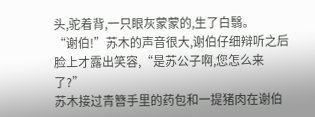头,驼着背,一只眼灰蒙蒙的,生了白翳。
“谢伯!”苏木的声音很大,谢伯仔细辩听之后脸上才露出笑容,“是苏公子啊,您怎么来了?”
苏木接过青簪手里的药包和一提猪肉在谢伯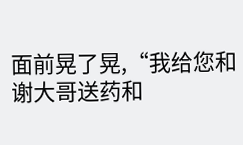面前晃了晃,“我给您和谢大哥送药和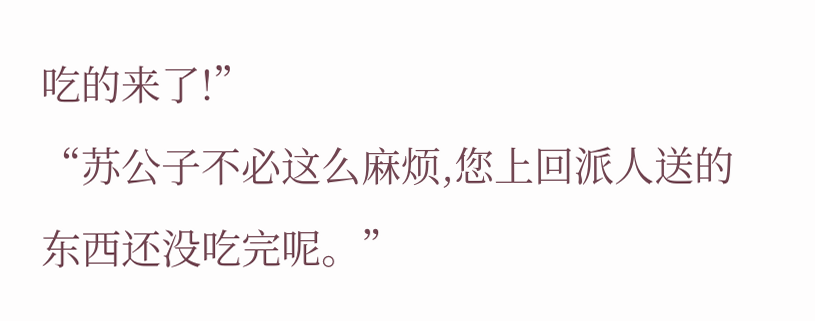吃的来了!”
“苏公子不必这么麻烦,您上回派人送的东西还没吃完呢。”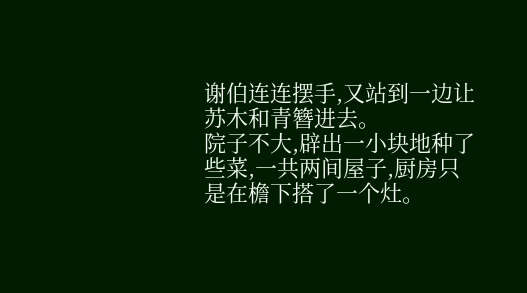谢伯连连摆手,又站到一边让苏木和青簪进去。
院子不大,辟出一小块地种了些菜,一共两间屋子,厨房只是在檐下搭了一个灶。